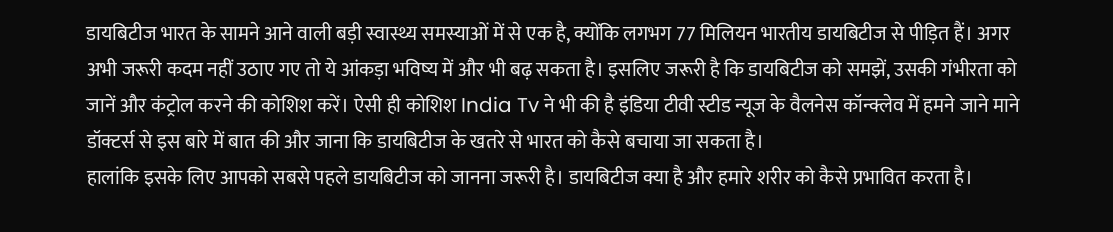डायबिटीज भारत के सामने आने वाली बड़ी स्वास्थ्य समस्याओं में से एक है, क्योंकि लगभग 77 मिलियन भारतीय डायबिटीज से पीड़ित हैं। अगर अभी जरूरी कदम नहीं उठाए गए तो ये आंकड़ा भविष्य में और भी बढ़ सकता है। इसलिए जरूरी है कि डायबिटीज को समझें, उसकी गंभीरता को जानें और कंट्रोल करने की कोशिश करें। ऐसी ही कोशिश India Tv ने भी की है इंडिया टीवी स्टीड न्यूज के वैलनेस कॉन्क्लेव में हमने जाने माने डॉक्टर्स से इस बारे में बात की और जाना कि डायबिटीज के खतरे से भारत को कैसे बचाया जा सकता है।
हालांकि इसके लिए आपको सबसे पहले डायबिटीज को जानना जरूरी है। डायबिटीज क्या है और हमारे शरीर को कैसे प्रभावित करता है।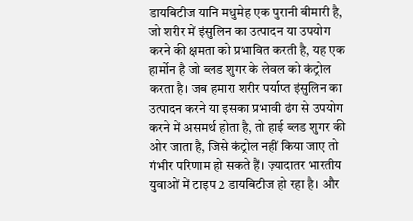डायबिटीज यानि मधुमेह एक पुरानी बीमारी है, जो शरीर में इंसुलिन का उत्पादन या उपयोग करने की क्षमता को प्रभावित करती है, यह एक हार्मोन है जो ब्लड शुगर के लेवल को कंट्रोल करता है। जब हमारा शरीर पर्याप्त इंसुलिन का उत्पादन करने या इसका प्रभावी ढंग से उपयोग करने में असमर्थ होता है, तो हाई ब्लड शुगर की ओर जाता है, जिसे कंट्रोल नहीं किया जाए तो गंभीर परिणाम हो सकते हैं। ज़्यादातर भारतीय युवाओं में टाइप 2 डायबिटीज हो रहा है। और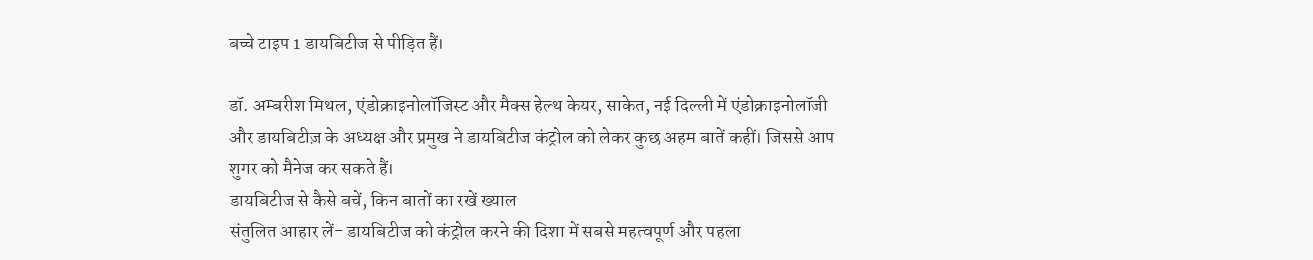बच्चे टाइप 1 डायबिटीज से पीड़ित हैं।

डॉ. अम्बरीश मिथल, एंडोक्राइनोलॉजिस्ट और मैक्स हेल्थ केयर, साकेत, नई दिल्ली में एंडोक्राइनोलॉजी और डायबिटीज़ के अध्यक्ष और प्रमुख ने डायबिटीज कंट्रोल को लेकर कुछ अहम बातें कहीं। जिससे आप शुगर को मैनेज कर सकते हैं।
डायबिटीज से कैसे बचें, किन बातों का रखें ख्याल
संतुलित आहार लें- डायबिटीज को कंट्रोल करने की दिशा में सबसे महत्वपूर्ण और पहला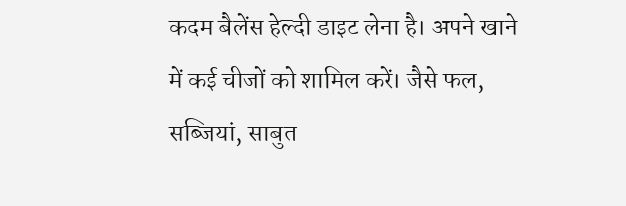कदम बैलेंस हेल्दी डाइट लेना है। अपने खाने में कई चीजों को शामिल करें। जैसे फल, सब्जियां, साबुत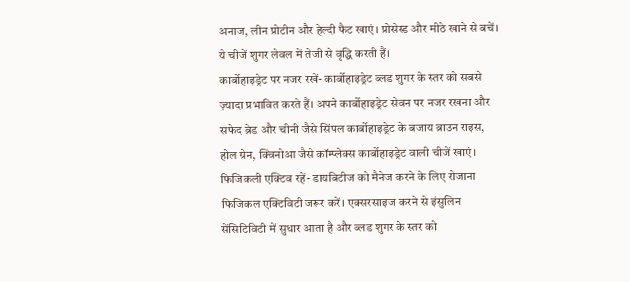अनाज, लीन प्रोटीन और हेल्दी फैट खाएं। प्रोसेस्ड और मीठे खाने से बचें। ये चीजें शुगर लेवल में तेजी से वृद्धि करती हैं।
कार्बोहाइड्रेट पर नजर रखें- कार्बोहाइड्रेट ब्लड शुगर के स्तर को सबसे ज़्यादा प्रभावित करते हैं। अपने कार्बोहाइड्रेट सेवन पर नजर रखना और सफेद ब्रेड और चीनी जैसे सिंपल कार्बोहाइड्रेट के बजाय ब्राउन राइस, होल ग्रेन, क्विनोआ जैसे कॉम्प्लेक्स कार्बोहाइड्रेट वाली चीजें खाएं।
फिजिकली एक्टिव रहें- डायबिटीज को मैनेज करने के लिए रोजाना फिजिकल एक्टिविटी जरूर करें। एक्सरसाइज करने से इंसुलिन सेंसिटिविटी में सुधार आता है और ब्लड शुगर के स्तर को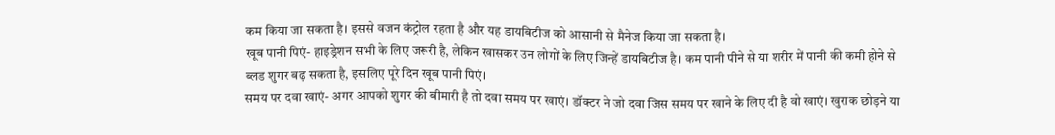कम किया जा सकता है। इससे वजन कंट्रोल रहता है और यह डायबिटीज को आसानी से मैनेज किया जा सकता है।
खूब पानी पिएं- हाइड्रेशन सभी के लिए जरूरी है, लेकिन खासकर उन लोगों के लिए जिन्हें डायबिटीज है। कम पानी पीने से या शरीर में पानी की कमी होने से ब्लड शुगर बढ़ सकता है, इसलिए पूरे दिन खूब पानी पिएं।
समय पर दवा खाएं- अगर आपको शुगर की बीमारी है तो दवा समय पर खाएं। डॉक्टर ने जो दवा जिस समय पर खाने के लिए दी है वो खाएं। खुराक छोड़ने या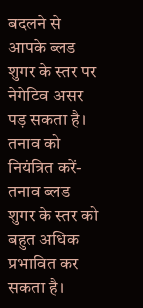बदलने से आपके ब्लड शुगर के स्तर पर नेगेटिव असर पड़ सकता है।
तनाव को नियंत्रित करें- तनाव ब्लड शुगर के स्तर को बहुत अधिक प्रभावित कर सकता है।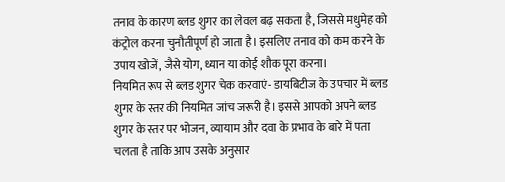तनाव के कारण ब्लड शुगर का लेवल बढ़ सकता है, जिससे मधुमेह को कंट्रोल करना चुनौतीपूर्ण हो जाता है। इसलिए तनाव को कम करने के उपाय खोजें, जैसे योग, ध्यान या कोई शौक पूरा करना।
नियमित रूप से ब्लड शुगर चेक करवाएं- डायबिटीज के उपचार में ब्लड शुगर के स्तर की नियमित जांच जरूरी है। इससे आपको अपने ब्लड शुगर के स्तर पर भोजन, व्यायाम और दवा के प्रभाव के बारे में पता चलता है ताकि आप उसके अनुसार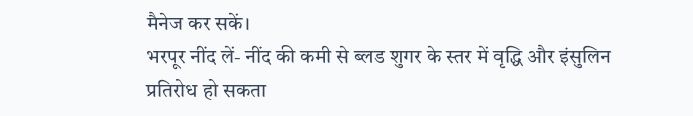मैनेज कर सकें।
भरपूर नींद लें- नींद की कमी से ब्लड शुगर के स्तर में वृद्धि और इंसुलिन प्रतिरोध हो सकता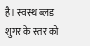है। स्वस्थ ब्लड शुगर के स्तर को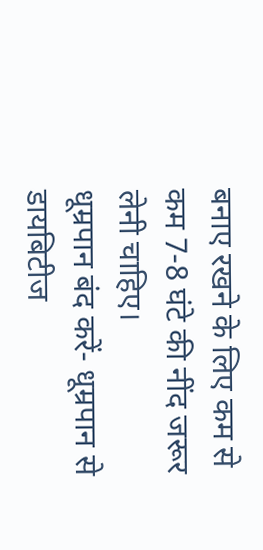बनाए रखने के लिए कम से कम 7-8 घंटे की नींद जरूर लेनी चाहिए।
धूम्रपान बंद करें- धूम्रपान से डायबिटीज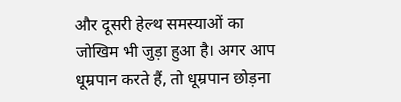और दूसरी हेल्थ समस्याओं का जोखिम भी जुड़ा हुआ है। अगर आप धूम्रपान करते हैं, तो धूम्रपान छोड़ना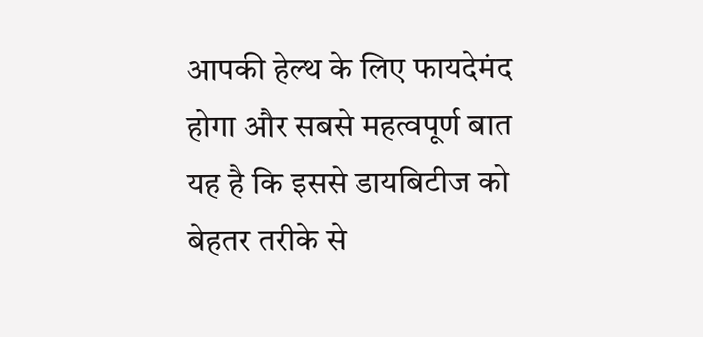आपकी हेल्थ के लिए फायदेमंद होगा और सबसे महत्वपूर्ण बात यह है कि इससे डायबिटीज को बेहतर तरीके से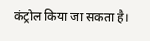कंट्रोल किया जा सकता है।